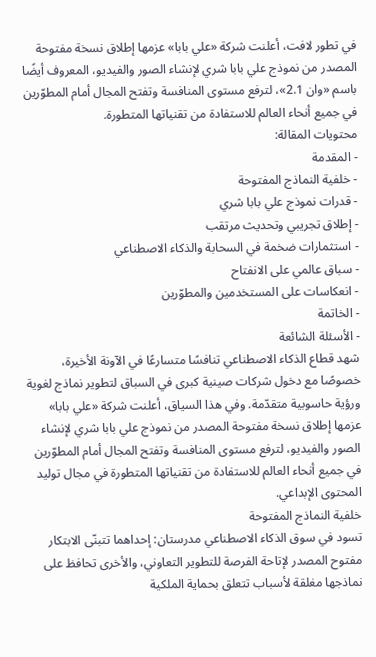في تطور لافت، أعلنت شركة «علي بابا» عزمها إطلاق نسخة مفتوحة المصدر من نموذج علي بابا شري لإنشاء الصور والفيديو، المعروف أيضًا باسم «وان 2.1»، لترفع مستوى المنافسة وتفتح المجال أمام المطوّرين في جميع أنحاء العالم للاستفادة من تقنياتها المتطورة.
محتويات المقالة:
- المقدمة
- خلفية النماذج المفتوحة
- قدرات نموذج علي بابا شري
- إطلاق تجريبي وتحديث مرتقب
- استثمارات ضخمة في السحابة والذكاء الاصطناعي
- سباق عالمي على الانفتاح
- انعكاسات على المستخدمين والمطوّرين
- الخاتمة
- الأسئلة الشائعة
شهد قطاع الذكاء الاصطناعي تنافسًا متسارعًا في الآونة الأخيرة، خصوصًا مع دخول شركات صينية كبرى في السباق لتطوير نماذج لغوية ورؤية حاسوبية متقدّمة. وفي هذا السياق، أعلنت شركة «علي بابا» عزمها إطلاق نسخة مفتوحة المصدر من نموذج علي بابا شري لإنشاء الصور والفيديو، لترفع مستوى المنافسة وتفتح المجال أمام المطوّرين في جميع أنحاء العالم للاستفادة من تقنياتها المتطورة في مجال توليد المحتوى الإبداعي.
خلفية النماذج المفتوحة
تسود في سوق الذكاء الاصطناعي مدرستان: إحداهما تتبنّى الابتكار مفتوح المصدر لإتاحة الفرصة للتطوير التعاوني، والأخرى تحافظ على نماذجها مغلقة لأسباب تتعلق بحماية الملكية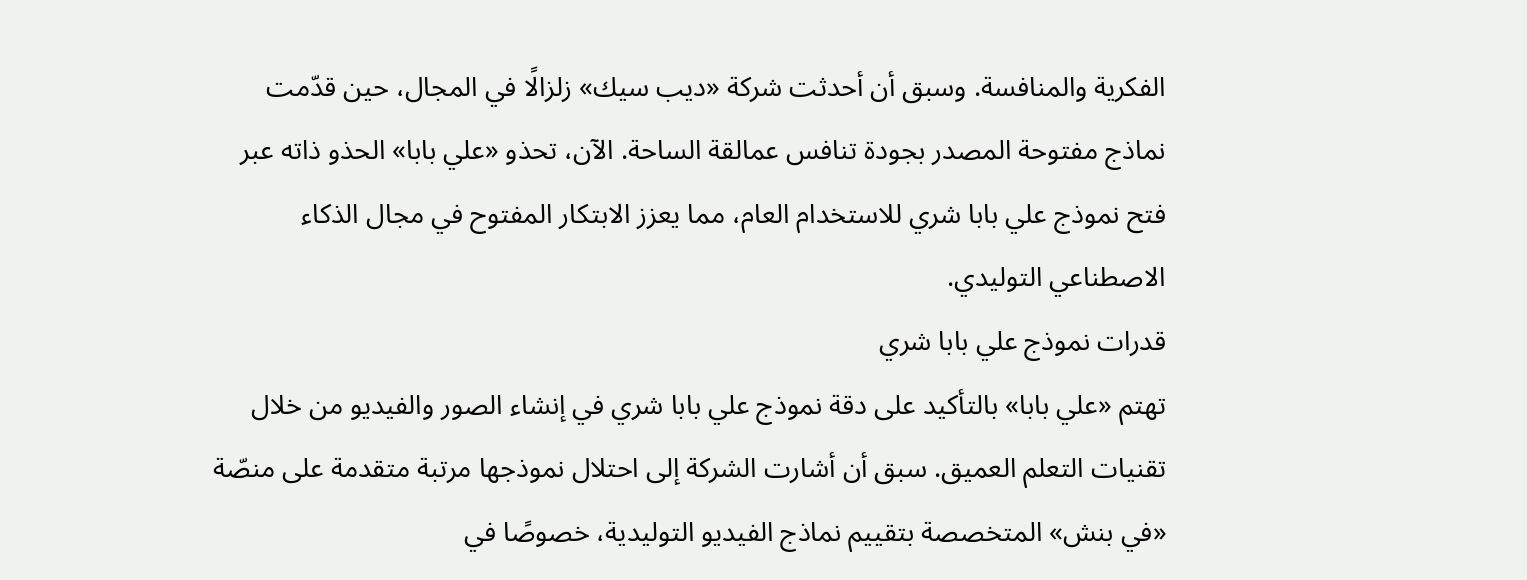الفكرية والمنافسة. وسبق أن أحدثت شركة «ديب سيك» زلزالًا في المجال، حين قدّمت نماذج مفتوحة المصدر بجودة تنافس عمالقة الساحة. الآن، تحذو «علي بابا» الحذو ذاته عبر فتح نموذج علي بابا شري للاستخدام العام، مما يعزز الابتكار المفتوح في مجال الذكاء الاصطناعي التوليدي.
قدرات نموذج علي بابا شري
تهتم «علي بابا» بالتأكيد على دقة نموذج علي بابا شري في إنشاء الصور والفيديو من خلال تقنيات التعلم العميق. سبق أن أشارت الشركة إلى احتلال نموذجها مرتبة متقدمة على منصّة «في بنش» المتخصصة بتقييم نماذج الفيديو التوليدية، خصوصًا في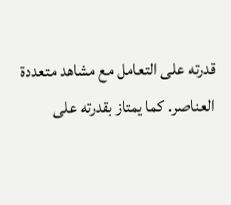قدرته على التعامل مع مشاهد متعددة العناصر. كما يمتاز بقدرته على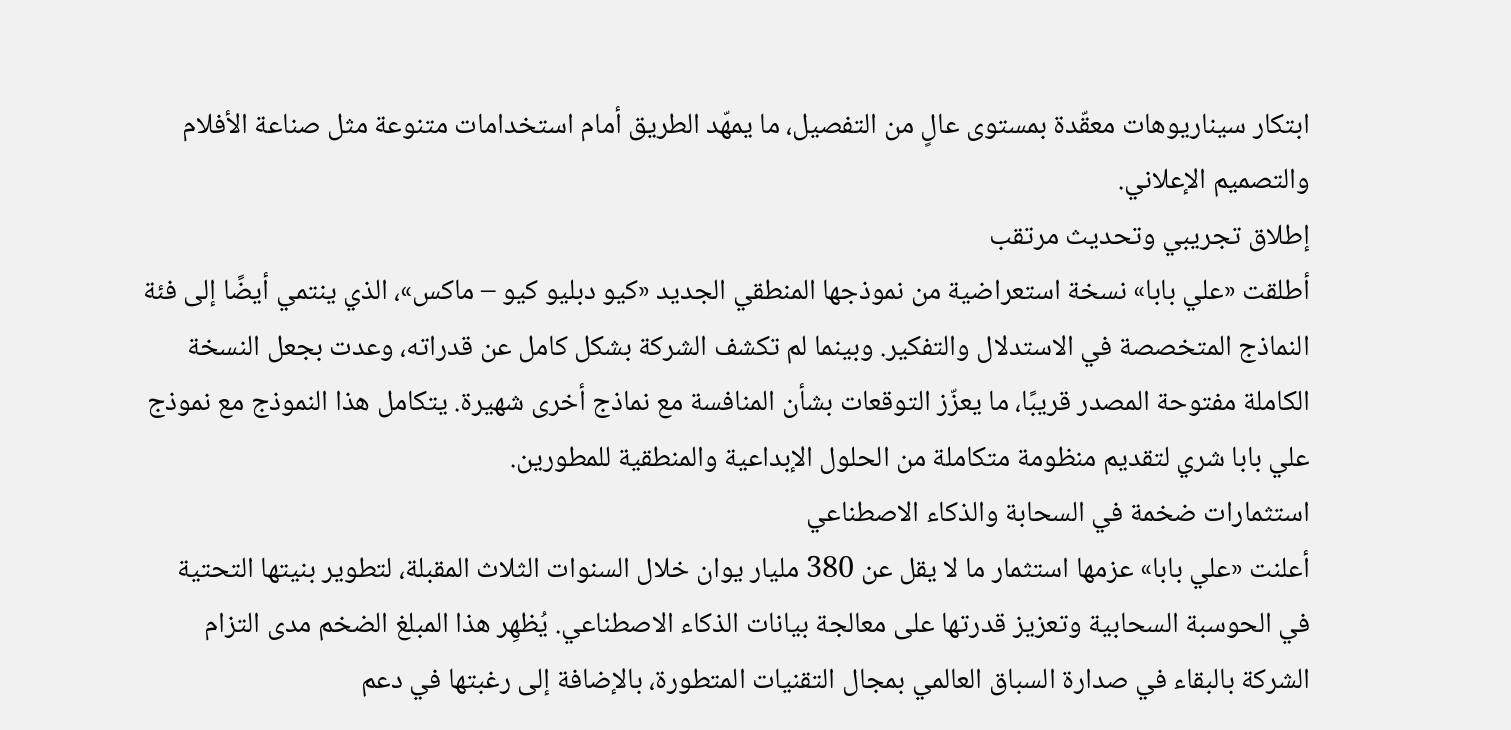ابتكار سيناريوهات معقّدة بمستوى عالٍ من التفصيل، ما يمهّد الطريق أمام استخدامات متنوعة مثل صناعة الأفلام والتصميم الإعلاني.
إطلاق تجريبي وتحديث مرتقب
أطلقت «علي بابا» نسخة استعراضية من نموذجها المنطقي الجديد «كيو دبليو كيو – ماكس»، الذي ينتمي أيضًا إلى فئة النماذج المتخصصة في الاستدلال والتفكير. وبينما لم تكشف الشركة بشكل كامل عن قدراته، وعدت بجعل النسخة الكاملة مفتوحة المصدر قريبًا، ما يعزّز التوقعات بشأن المنافسة مع نماذج أخرى شهيرة. يتكامل هذا النموذج مع نموذج علي بابا شري لتقديم منظومة متكاملة من الحلول الإبداعية والمنطقية للمطورين.
استثمارات ضخمة في السحابة والذكاء الاصطناعي
أعلنت «علي بابا» عزمها استثمار ما لا يقل عن 380 مليار يوان خلال السنوات الثلاث المقبلة، لتطوير بنيتها التحتية في الحوسبة السحابية وتعزيز قدرتها على معالجة بيانات الذكاء الاصطناعي. يُظهِر هذا المبلغ الضخم مدى التزام الشركة بالبقاء في صدارة السباق العالمي بمجال التقنيات المتطورة، بالإضافة إلى رغبتها في دعم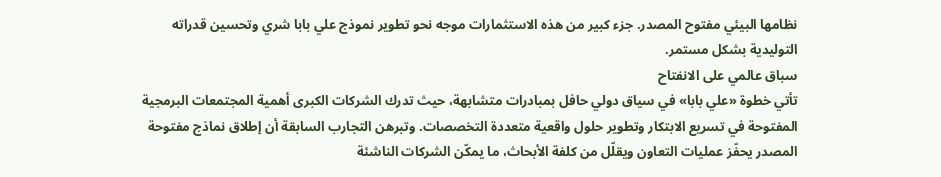نظامها البيئي مفتوح المصدر. جزء كبير من هذه الاستثمارات موجه نحو تطوير نموذج علي بابا شري وتحسين قدراته التوليدية بشكل مستمر.
سباق عالمي على الانفتاح
تأتي خطوة «علي بابا» في سياق دولي حافل بمبادرات متشابهة، حيث تدرك الشركات الكبرى أهمية المجتمعات البرمجية المفتوحة في تسريع الابتكار وتطوير حلول واقعية متعددة التخصصات. وتبرهن التجارب السابقة أن إطلاق نماذج مفتوحة المصدر يحفّز عمليات التعاون ويقلّل من كلفة الأبحاث، ما يمكّن الشركات الناشئة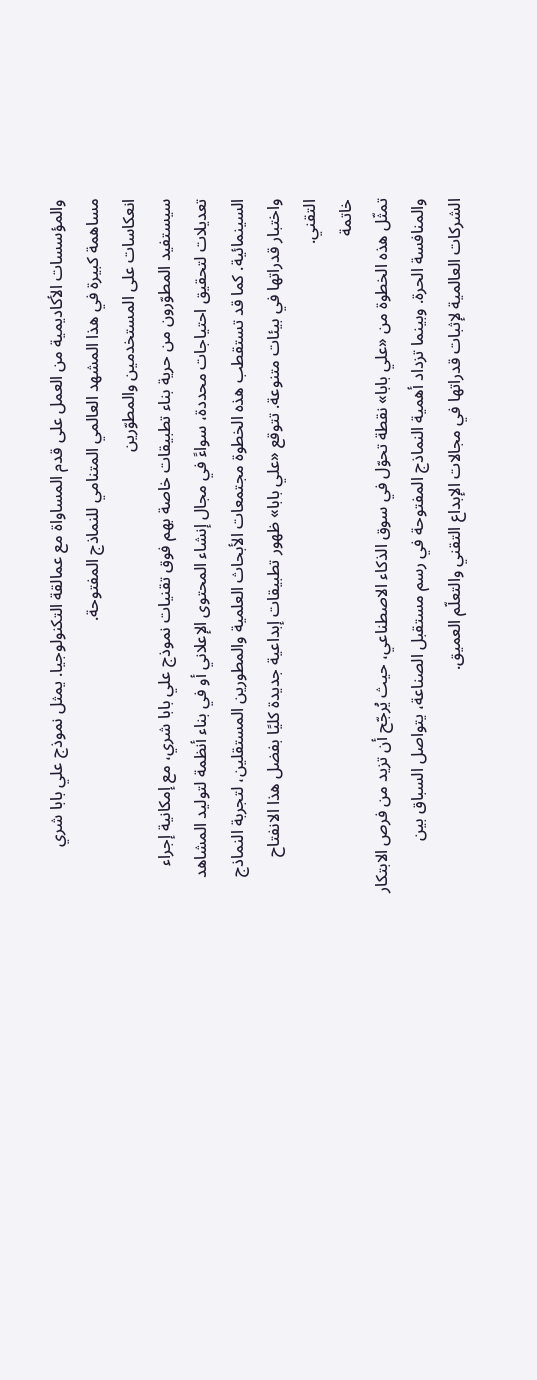والمؤسسات الأكاديمية من العمل على قدم المساواة مع عمالقة التكنولوجيا. يمثل نموذج علي بابا شري مساهمة كبيرة في هذا المشهد العالمي المتنامي للنماذج المفتوحة.
انعكاسات على المستخدمين والمطوّرين
سيستفيد المطوّرون من حرية بناء تطبيقات خاصة بهم فوق تقنيات نموذج علي بابا شري، مع إمكانية إجراء تعديلات لتحقيق احتياجات محددة، سواءً في مجال إنشاء المحتوى الإعلاني أو في بناء أنظمة لتوليد المشاهد السينمائية. كما قد تستقطب هذه الخطوة مجتمعات الأبحاث العلمية والمطورين المستقلين، لتجربة النماذج واختبار قدراتها في بيئات متنوعة. تتوقع «علي بابا» ظهور تطبيقات إبداعية جديدة كليًا بفضل هذا الانفتاح التقني.
خاتمة
تمثّل هذه الخطوة من «علي بابا» نقطة تحوّل في سوق الذكاء الاصطناعي، حيث يُرجّح أن تزيد من فرص الابتكار والمنافسة الحرة. وبينما تزداد أهمية النماذج المفتوحة في رسم مستقبل الصناعة، يتواصل السباق بين الشركات العالمية لإثبات قدراتها في مجالات الإبداع التقني والتعلّم العميق.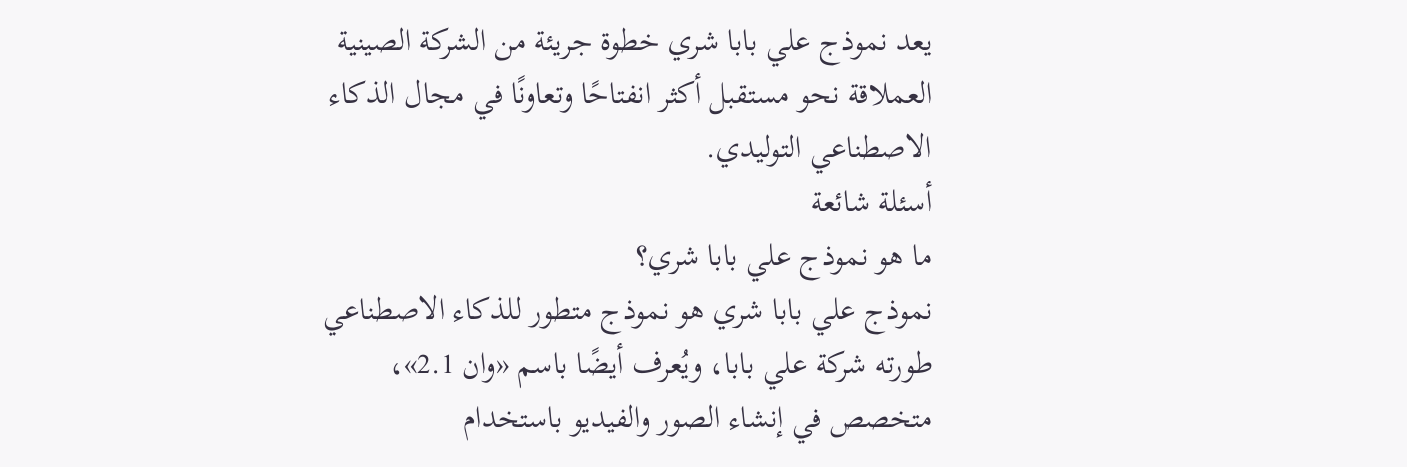يعد نموذج علي بابا شري خطوة جريئة من الشركة الصينية العملاقة نحو مستقبل أكثر انفتاحًا وتعاونًا في مجال الذكاء الاصطناعي التوليدي.
أسئلة شائعة
ما هو نموذج علي بابا شري؟
نموذج علي بابا شري هو نموذج متطور للذكاء الاصطناعي طورته شركة علي بابا، ويُعرف أيضًا باسم «وان 2.1»، متخصص في إنشاء الصور والفيديو باستخدام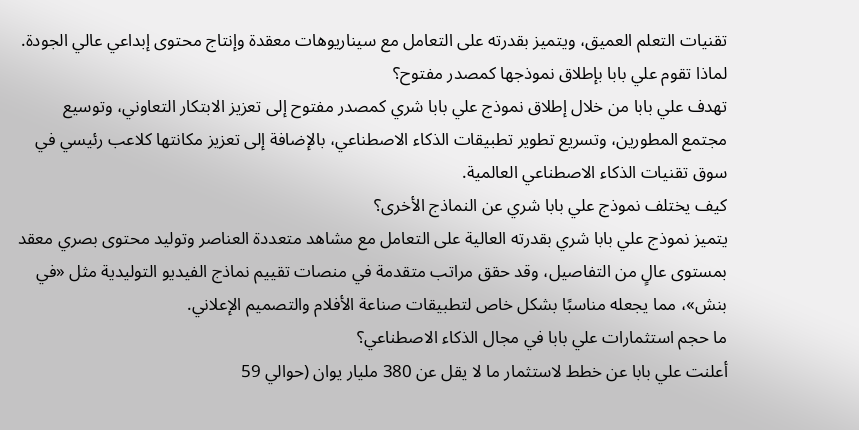تقنيات التعلم العميق، ويتميز بقدرته على التعامل مع سيناريوهات معقدة وإنتاج محتوى إبداعي عالي الجودة.
لماذا تقوم علي بابا بإطلاق نموذجها كمصدر مفتوح؟
تهدف علي بابا من خلال إطلاق نموذج علي بابا شري كمصدر مفتوح إلى تعزيز الابتكار التعاوني، وتوسيع مجتمع المطورين، وتسريع تطوير تطبيقات الذكاء الاصطناعي، بالإضافة إلى تعزيز مكانتها كلاعب رئيسي في سوق تقنيات الذكاء الاصطناعي العالمية.
كيف يختلف نموذج علي بابا شري عن النماذج الأخرى؟
يتميز نموذج علي بابا شري بقدرته العالية على التعامل مع مشاهد متعددة العناصر وتوليد محتوى بصري معقد بمستوى عالٍ من التفاصيل، وقد حقق مراتب متقدمة في منصات تقييم نماذج الفيديو التوليدية مثل «في بنش»، مما يجعله مناسبًا بشكل خاص لتطبيقات صناعة الأفلام والتصميم الإعلاني.
ما حجم استثمارات علي بابا في مجال الذكاء الاصطناعي؟
أعلنت علي بابا عن خطط لاستثمار ما لا يقل عن 380 مليار يوان (حوالي 59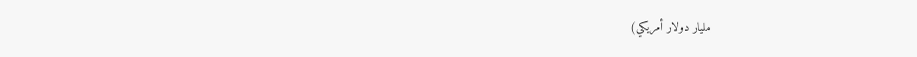مليار دولار أمريكي)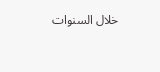خلال السنوات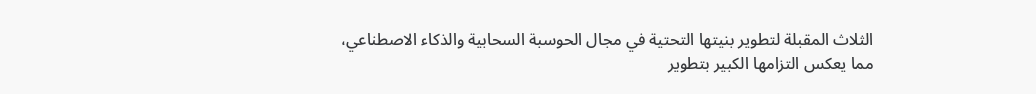الثلاث المقبلة لتطوير بنيتها التحتية في مجال الحوسبة السحابية والذكاء الاصطناعي، مما يعكس التزامها الكبير بتطوير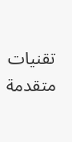تقنيات متقدمة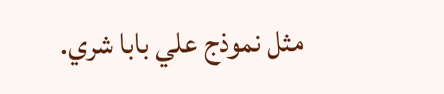مثل نموذج علي بابا شري.